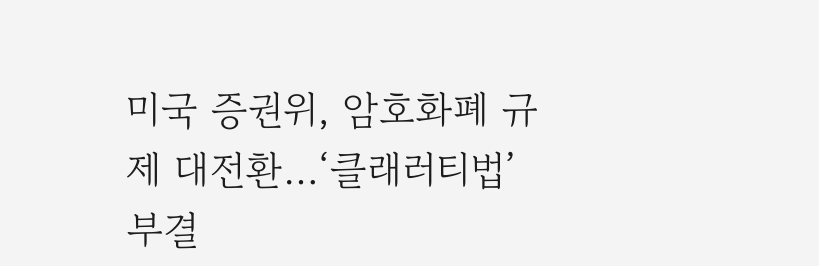미국 증권위, 암호화폐 규제 대전환…‘클래러티법’ 부결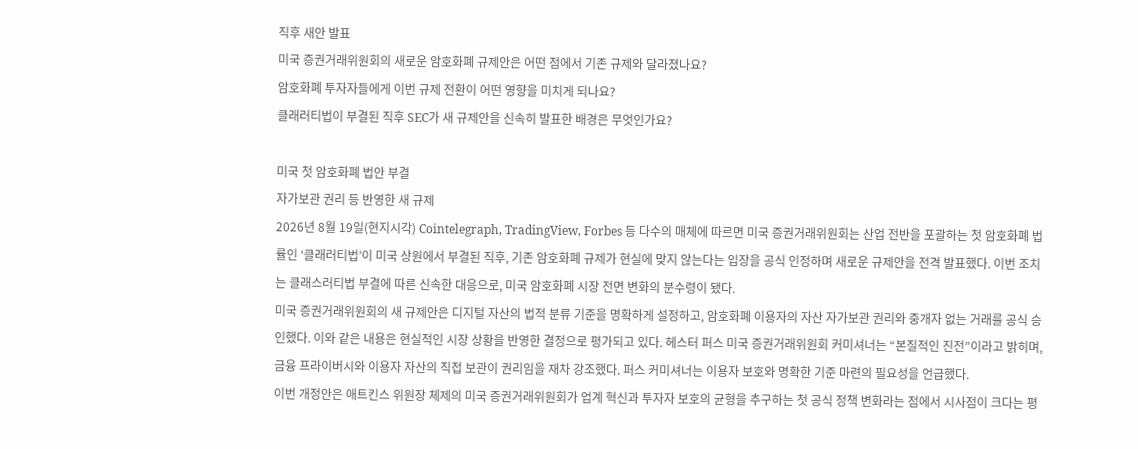직후 새안 발표
미국 증권거래위원회의 새로운 암호화폐 규제안은 어떤 점에서 기존 규제와 달라졌나요?
암호화폐 투자자들에게 이번 규제 전환이 어떤 영향을 미치게 되나요?
클래러티법이 부결된 직후 SEC가 새 규제안을 신속히 발표한 배경은 무엇인가요?

미국 첫 암호화폐 법안 부결
자가보관 권리 등 반영한 새 규제
2026년 8월 19일(현지시각) Cointelegraph, TradingView, Forbes 등 다수의 매체에 따르면 미국 증권거래위원회는 산업 전반을 포괄하는 첫 암호화폐 법률인 ‘클래러티법’이 미국 상원에서 부결된 직후, 기존 암호화폐 규제가 현실에 맞지 않는다는 입장을 공식 인정하며 새로운 규제안을 전격 발표했다. 이번 조치는 클래스러티법 부결에 따른 신속한 대응으로, 미국 암호화폐 시장 전면 변화의 분수령이 됐다.
미국 증권거래위원회의 새 규제안은 디지털 자산의 법적 분류 기준을 명확하게 설정하고, 암호화폐 이용자의 자산 자가보관 권리와 중개자 없는 거래를 공식 승인했다. 이와 같은 내용은 현실적인 시장 상황을 반영한 결정으로 평가되고 있다. 헤스터 퍼스 미국 증권거래위원회 커미셔너는 “본질적인 진전”이라고 밝히며, 금융 프라이버시와 이용자 자산의 직접 보관이 권리임을 재차 강조했다. 퍼스 커미셔너는 이용자 보호와 명확한 기준 마련의 필요성을 언급했다.
이번 개정안은 애트킨스 위원장 체제의 미국 증권거래위원회가 업계 혁신과 투자자 보호의 균형을 추구하는 첫 공식 정책 변화라는 점에서 시사점이 크다는 평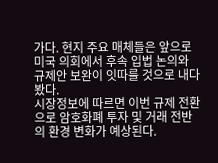가다. 현지 주요 매체들은 앞으로 미국 의회에서 후속 입법 논의와 규제안 보완이 잇따를 것으로 내다봤다.
시장정보에 따르면 이번 규제 전환으로 암호화폐 투자 및 거래 전반의 환경 변화가 예상된다.